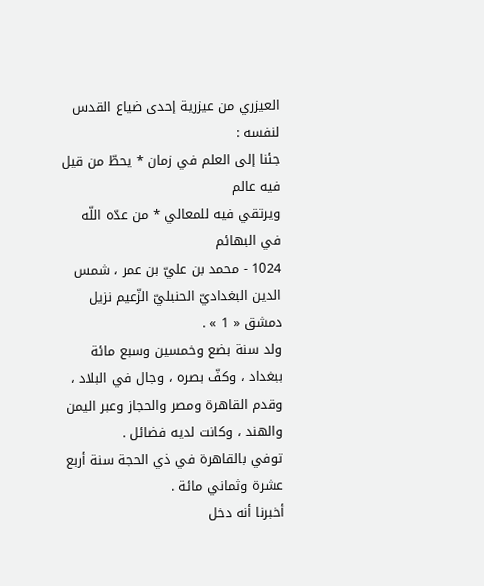العيزري من عيزرية إحدى ضياع القدس لنفسه :
جئنا إلى العلم في زمان * يحطّ من قيل فيه عالم
ويرتقي فيه للمعالي * من عدّه اللّه في البهائم
1024 - محمد بن عليّ بن عمر ، شمس الدين البغداديّ الحنبليّ الزّعيم نزيل دمشق « 1 » .
ولد سنة بضع وخمسين وسبع مائة ببغداد ، وكفّ بصره ، وجال في البلاد ، وقدم القاهرة ومصر والحجاز وعبر اليمن والهند ، وكانت لديه فضائل .
توفي بالقاهرة في ذي الحجة سنة أربع عشرة وثماني مائة .
أخبرنا أنه دخل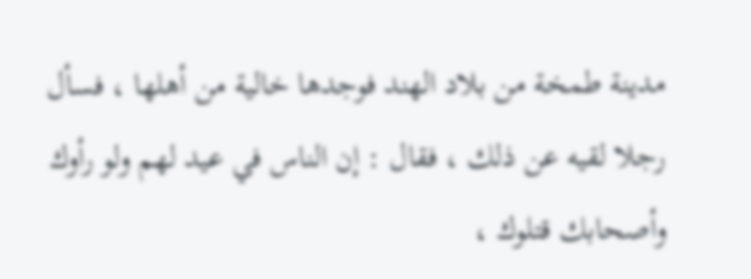مدينة طمخة من بلاد الهند فوجدها خالية من أهلها ، فسأل رجلا لقيه عن ذلك ، فقال : إن الناس في عيد لهم ولو رأوك وأصحابك قتلوك ،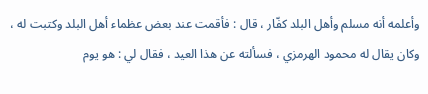وأعلمه أنه مسلم وأهل البلد كفّار ، قال : فأقمت عند بعض عظماء أهل البلد وكتبت له ، وكان يقال له محمود الهرمزي ، فسألته عن هذا العيد ، فقال لي : هو يوم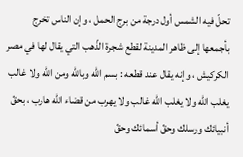تحلّ فيه الشمس أول درجة من برج الحمل ، وإن الناس تخرج بأجمعها إلى ظاهر المدينة لقطع شجرة الذّهب التي يقال لها في مصر الكركيش ، وإنه يقال عند قطعه : بسم اللّه وباللّه ومن اللّه ولا غالب يغلب اللّه ولا يغلب اللّه غالب ولا يهرب من قضاء اللّه هارب ، بحقّ أنبيائك ورسلك وحقّ أسمائك وحقّ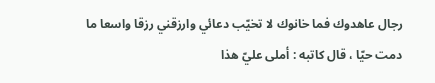رجال عاهدوك فما خانوك لا تخيّب دعائي وارزقني رزقا واسعا ما دمت حيّا ، قال كاتبه : أملى عليّ هذا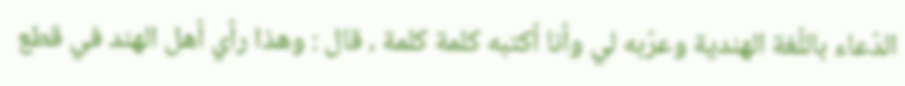الدّعاء باللّغة الهندية وعرّبه لي وأنا أكتبه كلمة كلمة ، قال : وهذا رأي أهل الهند في قطع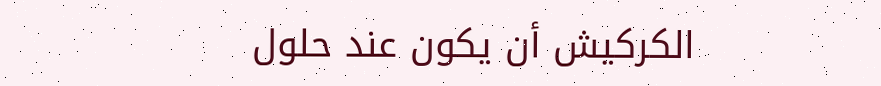الكركيش أن يكون عند حلول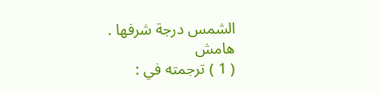الشمس درجة شرفها .
هامش
( 1 ) ترجمته في :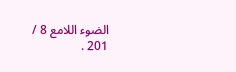الضوء اللامع 8 / 201 .